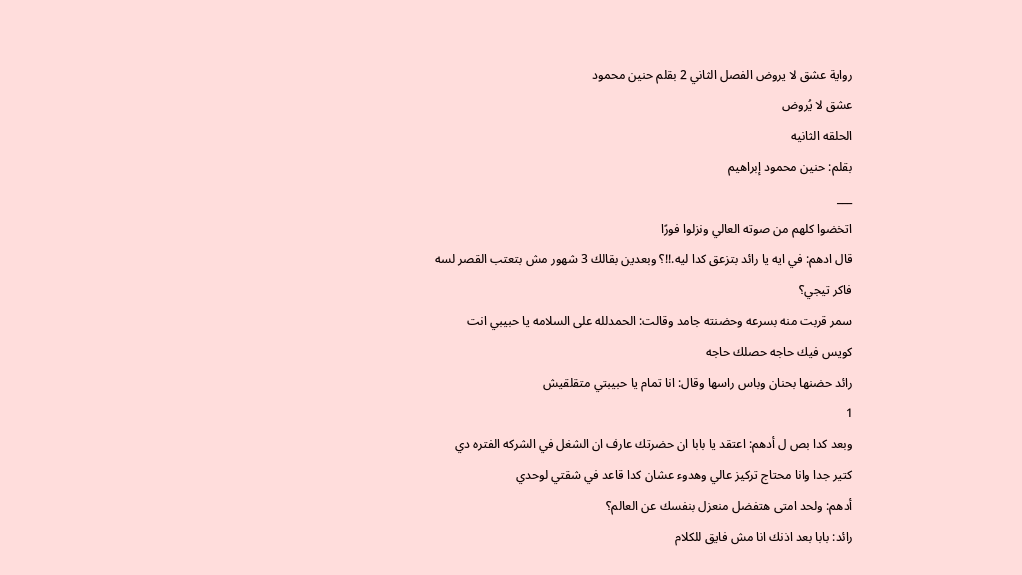رواية عشق لا يروض الفصل الثاني 2 بقلم حنين محمود
عشق لا يُروض
الحلقه الثانيه
بقلم: حنين محمود إبراهيم
___
اتخضوا كلهم من صوته العالي ونزلوا فورًا
قال ادهم: في ايه يا رائد بتزعق كدا ليه.!!؟ وبعدين بقالك 3 شهور مش بتعتب القصر لسه فاكر تيجي؟
سمر قربت منه بسرعه وحضنته جامد وقالت: الحمدلله على السلامه يا حبيبي انت كويس فيك حاجه حصلك حاجه
رائد حضنها بحنان وباس راسها وقال: انا تمام يا حبيبتي متقلقيش
1
وبعد كدا بص ل أدهم: اعتقد يا بابا ان حضرتك عارف ان الشغل في الشركه الفتره دي كتير جدا وانا محتاج تركيز عالي وهدوء عشان كدا قاعد في شقتي لوحدي
أدهم: ولحد امتى هتفضل منعزل بنفسك عن العالم؟
رائد: بابا بعد اذنك انا مش فايق للكلام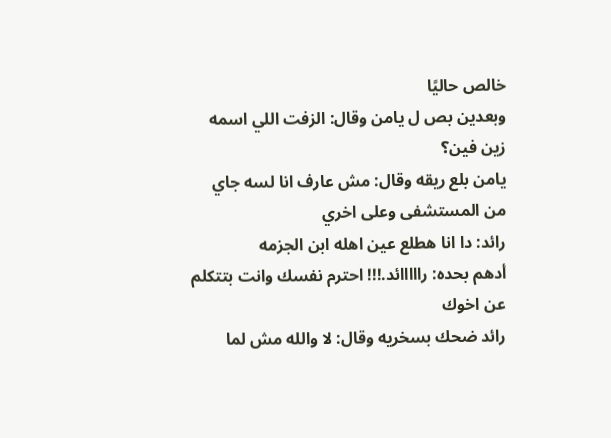خالص حاليًا
وبعدين بص ل يامن وقال: الزفت اللي اسمه زين فين؟
يامن بلع ريقه وقال: مش عارف انا لسه جاي من المستشفى وعلى اخري
رائد: دا انا هطلع عين اهله ابن الجزمه
أدهم بحده: رااااائد.!!! احترم نفسك وانت بتتكلم عن اخوك
رائد ضحك بسخريه وقال: لا والله مش لما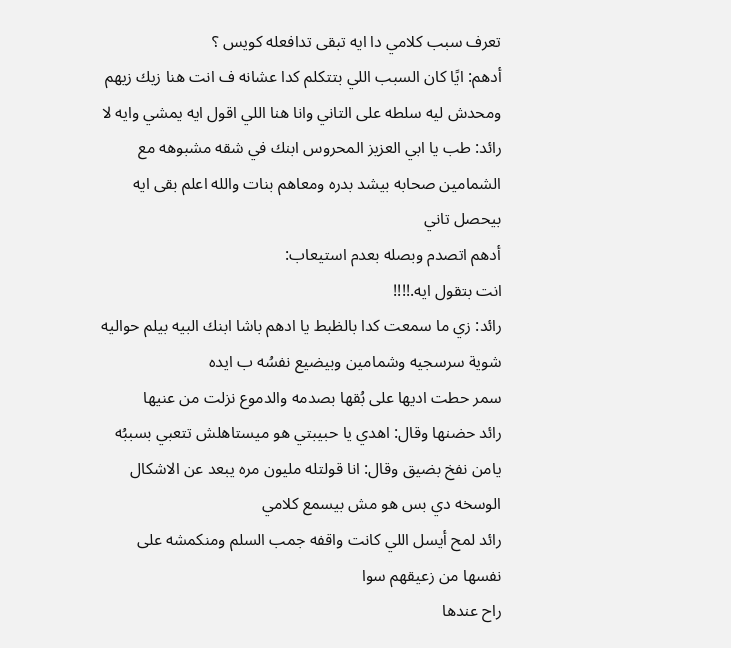تعرف سبب كلامي دا ايه تبقى تدافعله كويس ؟
أدهم: ايًا كان السبب اللي بتتكلم كدا عشانه ف انت هنا زيك زيهم ومحدش ليه سلطه على التاني وانا هنا اللي اقول ايه يمشي وايه لا
رائد: طب يا ابي العزيز المحروس ابنك في شقه مشبوهه مع الشمامين صحابه بيشد بدره ومعاهم بنات والله اعلم بقى ايه بيحصل تاني
أدهم اتصدم وبصله بعدم استيعاب:
انت بتقول ايه.!!!!
رائد: زي ما سمعت كدا بالظبط يا ادهم باشا ابنك البيه بيلم حواليه شوية سرسجيه وشمامين وبيضيع نفسُه ب ايده
سمر حطت اديها على بُقها بصدمه والدموع نزلت من عنيها
رائد حضنها وقال: اهدي يا حبيبتي هو ميستاهلش تتعبي بسببُه
يامن نفخ بضيق وقال: انا قولتله مليون مره يبعد عن الاشكال الوسخه دي بس هو مش بيسمع كلامي
رائد لمح أيسل اللي كانت واقفه جمب السلم ومنكمشه على نفسها من زعيقهم سوا
راح عندها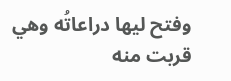وفتح ليها دراعاتُه وهي قربت منه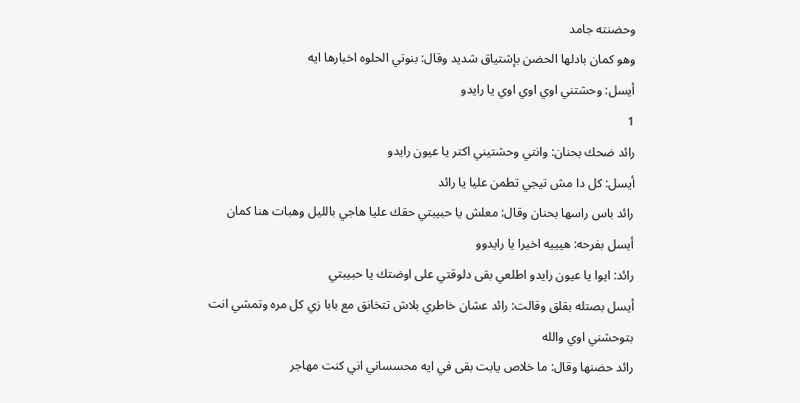وحضنته جامد
وهو كمان بادلها الحضن بإشتياق شديد وقال: بنوتي الحلوه اخبارها ايه
أيسل: وحشتني اوي اوي اوي يا رايدو
1
رائد ضحك بحنان: وانتي وحشتيني اكتر يا عيون رايدو
أيسل: كل دا مش تيجي تطمن عليا يا رائد
رائد باس راسها بحنان وقال: معلش يا حبيبتي حقك عليا هاجي بالليل وهبات هنا كمان
أيسل بفرحه: هيييه اخيرا يا رايدوو
رائد: ايوا يا عيون رايدو اطلعي بقى دلوقتي على اوضتك يا حبيبتي
أيسل بصتله بقلق وقالت: رائد عشان خاطري بلاش تتخانق مع بابا زي كل مره وتمشي انت بتوحشني اوي والله
رائد حضنها وقال: ما خلاص يابت بقى في ايه محسساني اني كنت مهاجر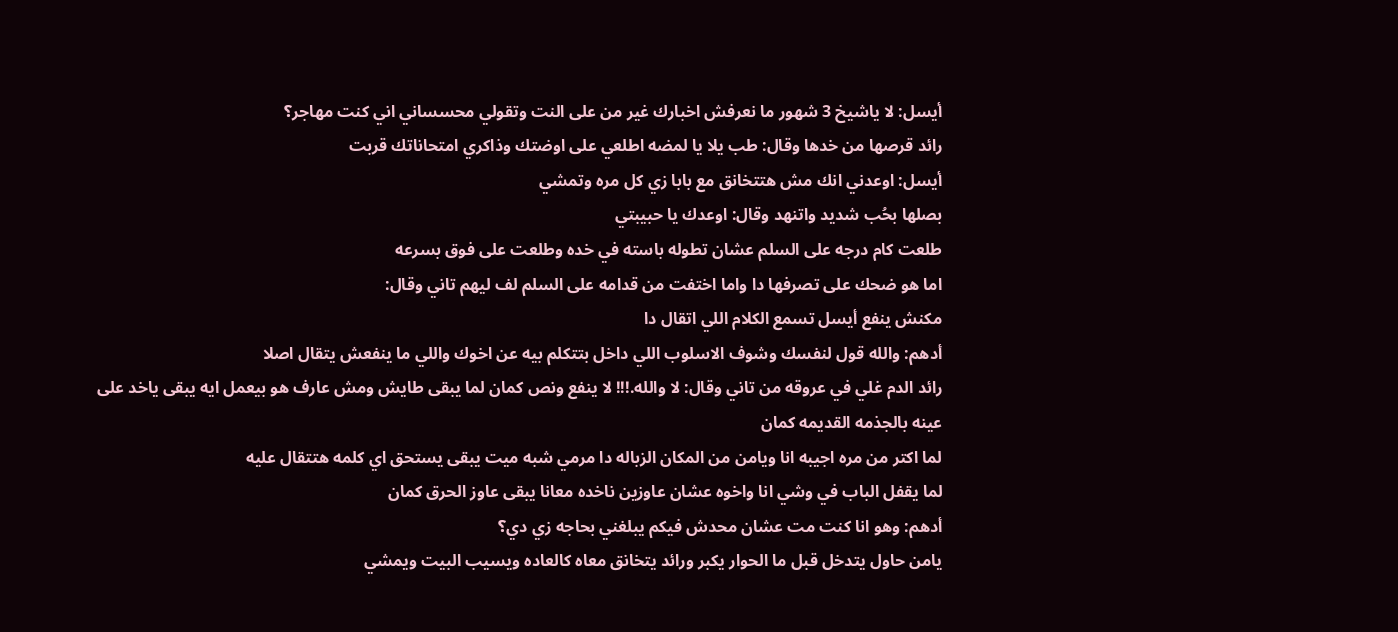أيسل: لا ياشيخ 3 شهور ما نعرفش اخبارك غير من على النت وتقولي محسساني اني كنت مهاجر؟
رائد قرصها من خدها وقال: طب يلا يا لمضه اطلعي على اوضتك وذاكري امتحاناتك قربت
أيسل: اوعدني انك مش هتتخانق مع بابا زي كل مره وتمشي
بصلها بحُب شديد واتنهد وقال: اوعدك يا حبيبتي
طلعت كام درجه على السلم عشان تطوله باسته في خده وطلعت على فوق بسرعه
اما هو ضحك على تصرفها دا واما اختفت من قدامه على السلم لف ليهم تاني وقال:
مكنش ينفع أيسل تسمع الكلام اللي اتقال دا
أدهم: والله قول لنفسك وشوف الاسلوب اللي داخل بتتكلم بيه عن اخوك واللي ما ينفعش يتقال اصلا
رائد الدم غلي في عروقه من تاني وقال: لا والله.!!! لا ينفع ونص كمان لما يبقى طايش ومش عارف هو بيعمل ايه يبقى ياخد على عينه بالجذمه القديمه كمان
لما اكتر من مره اجيبه انا ويامن من المكان الزباله دا مرمي شبه ميت يبقى يستحق اي كلمه هتتقال عليه
لما يقفل الباب في وشي انا واخوه عشان عاوزين ناخده معانا يبقى عاوز الحرق كمان
أدهم: وهو انا كنت مت عشان محدش فيكم يبلغني بحاجه زي دي؟
يامن حاول يتدخل قبل ما الحوار يكبر ورائد يتخانق معاه كالعاده ويسيب البيت ويمشي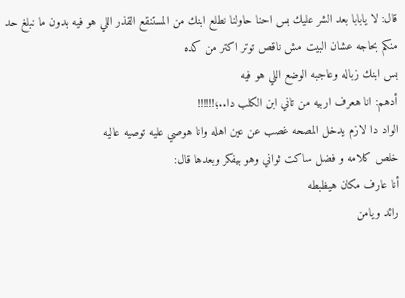قال: لا يابابا بعد الشر عليك بس احنا حاولنا نطلع ابنك من المستنقع القذر اللي هو فيه بدون ما نبلغ حد منكم بحاجه عشان البيت مش ناقص توتر اكتر من كده
بس ابنك زباله وعاجبه الوضع اللي هو فيه
أدهم: انا هعرف اربيه من تاني ابن الكلب دا..؛!!!!!!
الواد دا لازم يدخل المصحه غصب عن عين اهله وانا هوصي عليه توصيه عاليه
خلص كلامه و فضل ساكت ثواني وهو بيفكر وبعدها قال:
أنا عارف مكان هيظبطه
رائد ويامن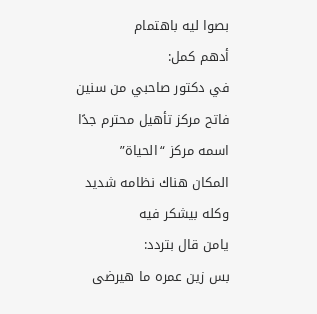بصوا ليه باهتمام
أدهم كمل:
في دكتور صاحبي من سنين فاتح مركز تأهيل محترم جدًا اسمه مركز “الحياة”
المكان هناك نظامه شديد وكله بيشكر فيه
يامن قال بتردد:
بس زين عمره ما هيرضى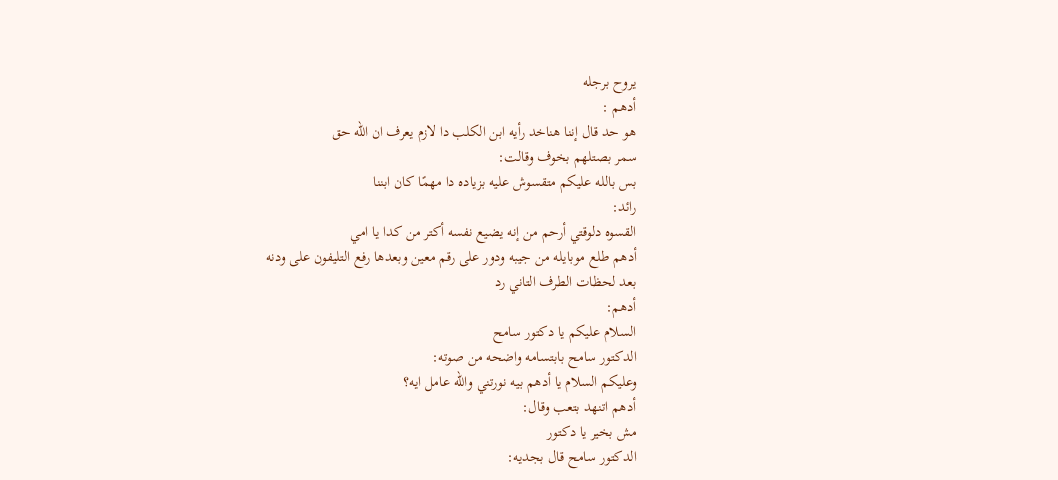يروح برجله
أدهم :
هو حد قال إننا هناخد رأيه ابن الكلب دا لازم يعرف ان الله حق
سمر بصتلهم بخوف وقالت:
بس بالله عليكم متقسوش عليه بزياده دا مهمًا كان ابننا
رائد:
القسوه دلوقتي أرحم من إنه يضيع نفسه أكتر من كدا يا امي
أدهم طلع موبايله من جيبه ودور على رقم معين وبعدها رفع التليفون على ودنه
بعد لحظات الطرف التاني رد
أدهم:
السلام عليكم يا دكتور سامح
الدكتور سامح بابتسامه واضحه من صوته:
وعليكم السلام يا أدهم بيه نورتني والله عامل ايه؟
أدهم اتنهد بتعب وقال:
مش بخير يا دكتور
الدكتور سامح قال بجديه: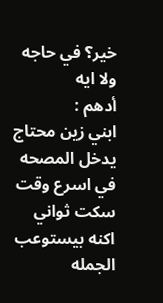خير؟ في حاجه ولا ايه
أدهم :
ابني زين محتاج يدخل المصحه في اسرع وقت
سكت ثواني اكنه بيستوعب الجمله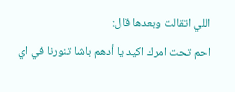اللي اتقالت وبعدها قال:
احم تحت امرك اكيد يا أدهم باشا تنورنا في اي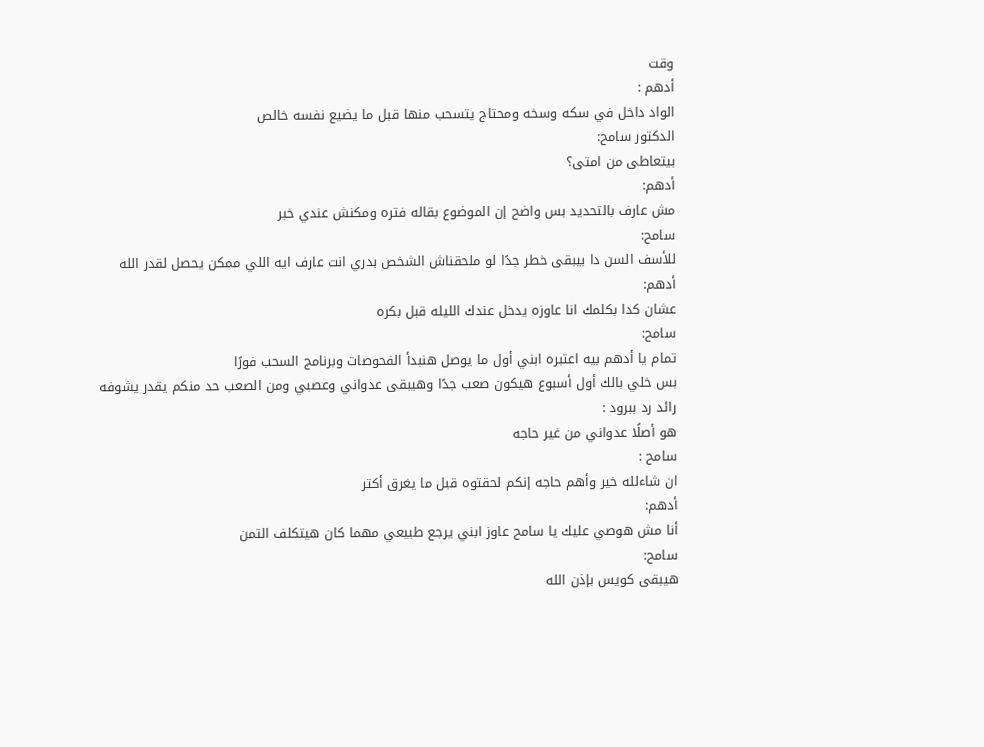وقت
أدهم :
الواد داخل في سكه وسخه ومحتاج يتسحب منها قبل ما يضيع نفسه خالص
الدكتور سامح:
بيتعاطى من امتى؟
أدهم:
مش عارف بالتحديد بس واضح إن الموضوع بقاله فتره ومكنش عندي خبر
سامح:
للأسف السن دا بيبقى خطر جدًا لو ملحقناش الشخص بدري انت عارف ايه اللي ممكن يحصل لقدر الله
أدهم:
عشان كدا بكلمك انا عاوزه يدخل عندك الليله قبل بكره
سامح:
تمام يا أدهم بيه اعتبره ابني أول ما يوصل هنبدأ الفحوصات وبرنامج السحب فورًا
بس خلي بالك أول أسبوع هيكون صعب جدًا وهيبقى عدواني وعصبي ومن الصعب حد منكم يقدر يشوفه
رائد رد ببرود :
هو أصلًا عدواني من غير حاجه
سامح :
ان شاءلله خير وأهم حاجه إنكم لحقتوه قبل ما يغرق أكتر
أدهم:
أنا مش هوصي عليك يا سامح عاوز ابني يرجع طبيعي مهما كان هيتكلف التمن
سامح:
هيبقى كويس بإذن الله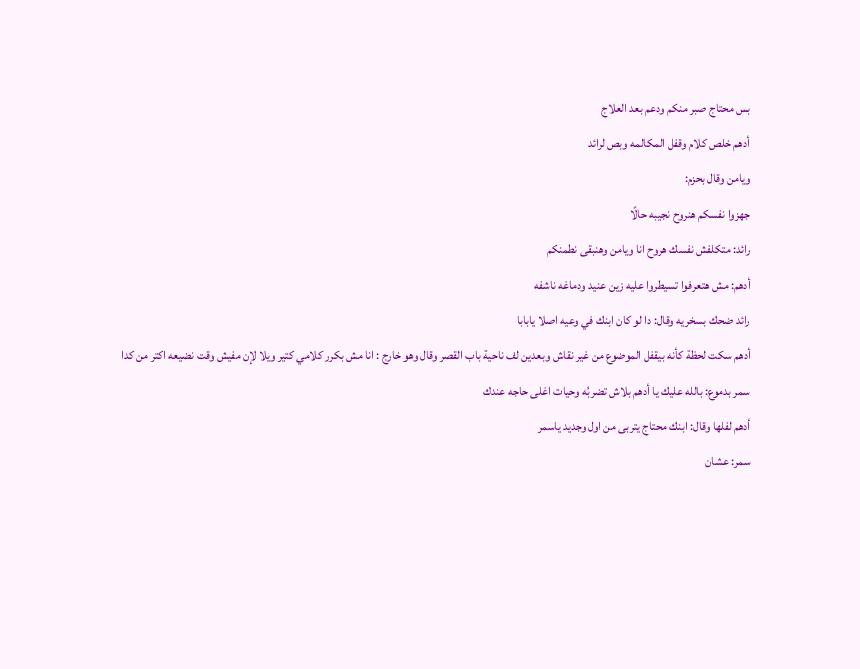بس محتاج صبر منكم ودعم بعد العلاج
أدهم خلص كلام وقفل المكالمه وبص لرائد
ويامن وقال بحزم:
جهزوا نفسكم هنروح نجيبه حالًا
رائد: متكلفش نفسك هروح انا ويامن وهنبقى نطمنكم
أدهم: مش هتعرفوا تسيطروا عليه زين عنيد ودماغه ناشفه
رائد ضحك بسخريه وقال: دا لو كان ابنك في وعيه اصلا يابابا
أدهم سكت لحظة كأنه بيقفل الموضوع من غير نقاش وبعدين لف ناحية باب القصر وقال وهو خارج : انا مش بكرر كلامي كتير ويلا لإن مفيش وقت نضيعه اكتر من كدا
سمر بدموع: بالله عليك يا أدهم بلاش تضربُه وحيات اغلى حاجه عندك
أدهم لفلها وقال: ابنك محتاج يتربى من اول وجديد ياسمر
سمر: عشان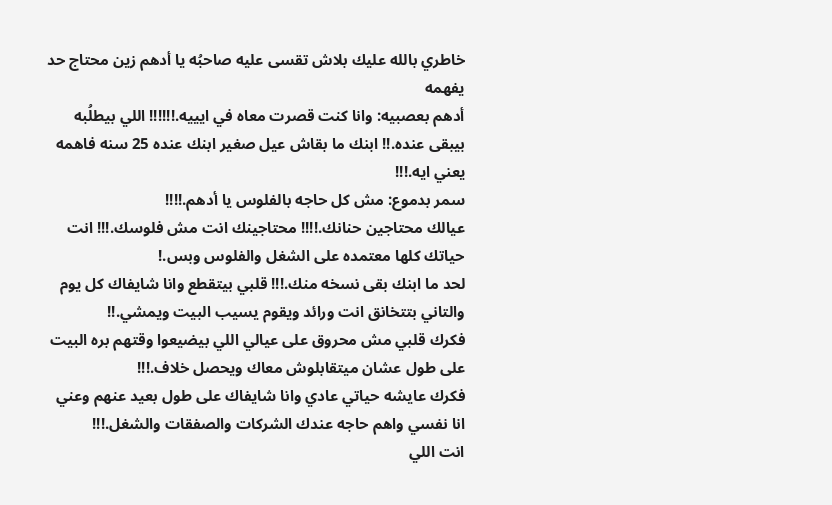خاطري بالله عليك بلاش تقسى عليه صاحبُه يا أدهم زين محتاج حد يفهمه
أدهم بعصبيه: وانا كنت قصرت معاه في ايييه.!!!!!! اللي بيطلُبه بيبقى عنده.!! ابنك ما بقاش عيل صغير ابنك عنده 25 سنه فاهمه يعني ايه.!!!
سمر بدموع: مش كل حاجه بالفلوس يا أدهم.!!!!
عيالك محتاجين حنانك.!!!! محتاجينك انت مش فلوسك.!!! انت حياتك كلها معتمده على الشغل والفلوس وبس.!
لحد ما ابنك بقى نسخه منك.!!! قلبي بيتقطع وانا شايفاك كل يوم والتاني بتتخانق انت ورائد ويقوم يسيب البيت ويمشي.!!
فكرك قلبي مش محروق على عيالي اللي بيضيعوا وقتهم بره البيت على طول عشان ميتقابلوش معاك ويحصل خلاف.!!!
فكرك عايشه حياتي عادي وانا شايفاك على طول بعيد عنهم وعني انا نفسي واهم حاجه عندك الشركات والصفقات والشغل.!!!
انت اللي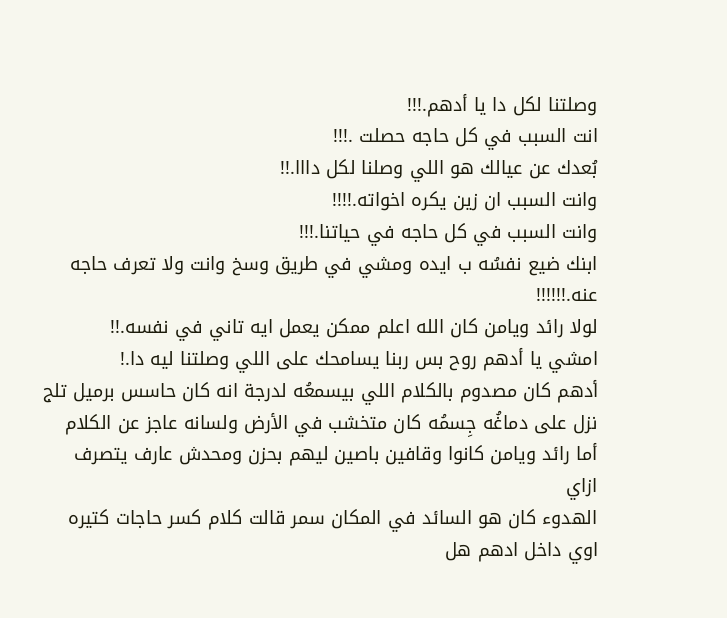وصلتنا لكل دا يا أدهم.!!!
انت السبب في كل حاجه حصلت .!!!
بُعدك عن عيالك هو اللي وصلنا لكل دااا.!!
وانت السبب ان زين يكره اخواته.!!!!
وانت السبب في كل حاجه في حياتنا.!!!
ابنك ضيع نفسُه ب ايده ومشي في طريق وسخ وانت ولا تعرف حاجه عنه.!!!!!!
لولا رائد ويامن كان الله اعلم ممكن يعمل ايه تاني في نفسه.!!
امشي يا أدهم روح بس ربنا يسامحك على اللي وصلتنا ليه دا.!
أدهم كان مصدوم بالكلام اللي بيسمعُه لدرجة انه كان حاسس برميل تلج نزل على دماغُه جِسمُه كان متخشب في الأرض ولسانه عاجز عن الكلام
أما رائد ويامن كانوا وقافين باصين ليهم بحزن ومحدش عارف يتصرف ازاي
الهدوء كان هو السائد في المكان سمر قالت كلام كسر حاجات كتيره اوي داخل ادهم هل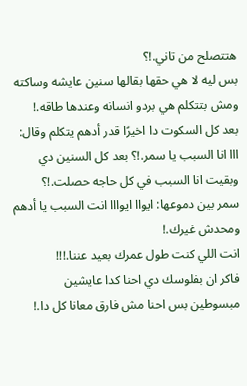هتتصلح من تاني.!؟
بس ليه لا هي حقها بقالها سنين عايشه وساكته ومش بتتكلم هي بردو انسانه وعندها طاقه.!
بعد كل السكوت دا اخيرًا قدر أدهم يتكلم وقال: ااا انا السبب يا سمر.!؟ بعد كل السنين دي وبقيت انا السبب في كل حاجه حصلت.!؟
سمر بين دموعها: ايواا ايوااا انت السبب يا أدهم ومحدش غيرك.!
انت اللي كنت طول عمرك بعيد عننا.!!!
فاكر ان بفلوسك دي احنا كدا عايشين مبسوطين بس احنا مش فارق معانا كل دا.!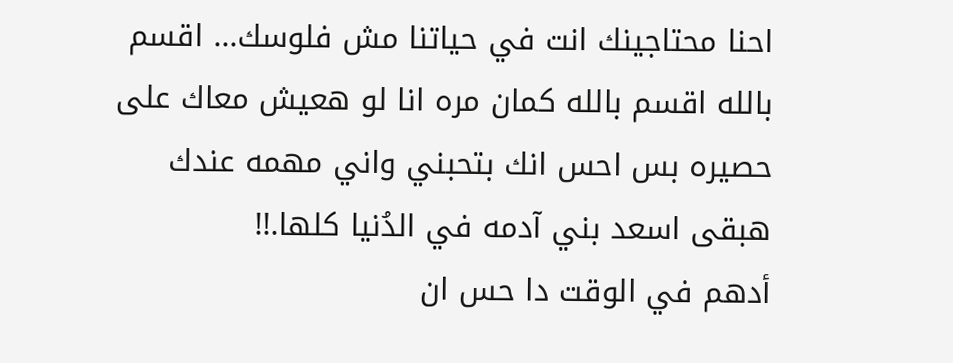احنا محتاجينك انت في حياتنا مش فلوسك... اقسم بالله اقسم بالله كمان مره انا لو هعيش معاك على حصيره بس احس انك بتحبني واني مهمه عندك هبقى اسعد بني آدمه في الدُنيا كلها.!!
أدهم في الوقت دا حس ان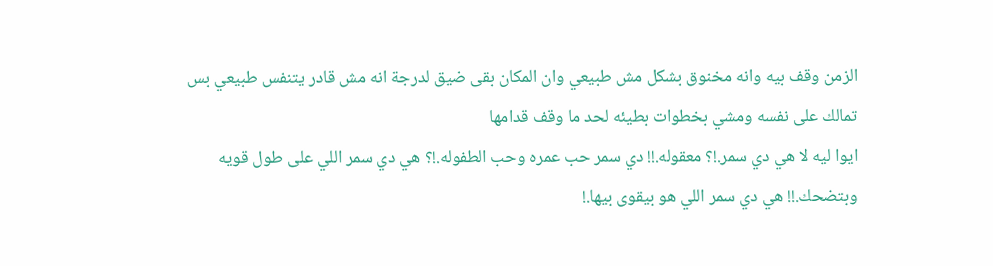الزمن وقف بيه وانه مخنوق بشكل مش طبيعي وان المكان بقى ضيق لدرجة انه مش قادر يتنفس طبيعي بس تمالك على نفسه ومشي بخطوات بطيئه لحد ما وقف قدامها
ايوا ليه لا هي دي سمر.!؟ معقوله.!! دي سمر حب عمره وحب الطفوله.!؟ هي دي سمر اللي على طول قويه وبتضحك.!! هي دي سمر اللي هو بيقوى بيها.!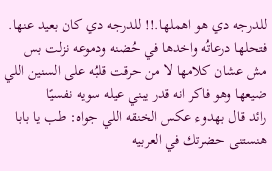للدرجه دي هو اهملها.!! للدرجه دي كان بعيد عنها.
فتحلها درعاتُه واخدها في حُضنه ودموعه نزلت بس مش عشان كلامها لا من حرقت قلبُه على السنين اللي ضيعها وهو فاكر انه قدر يبني عيله سويه نفسيًا
رائد قال بهدوء عكس الخنقه اللي جواه: طب يا بابا هنستنى حضرتك في العربيه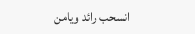انسحب رائد ويامن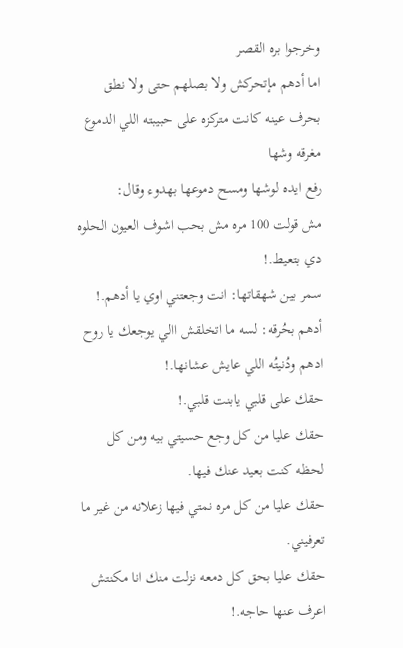وخرجوا بره القصر
اما أدهم مإتحركش ولا بصلهم حتى ولا نطق بحرف عينه كانت متركزه على حبيبته اللي الدموع مغرقه وشها
رفع ايده لوشها ومسح دموعها بهدوء وقال:
مش قولت 100 مره مش بحب اشوف العيون الحلوه دي بتعيط.!
سمر بين شهقاتها: انت وجعتني اوي يا أدهم.!
أدهم بحُرقه: لسه ما اتخلقش االي يوجعك يا روح ادهم ودُنيتُه اللي عايش عشانها.!
حقك على قلبي يابنت قلبي.!
حقك عليا من كل وجع حسيتي بيه ومن كل لحظه كنت بعيد عنك فيها.
حقك عليا من كل مره نمتي فيها زعلانه من غير ما تعرفيني.
حقك عليا بحق كل دمعه نزلت منك انا مكنتش اعرف عنها حاجه.!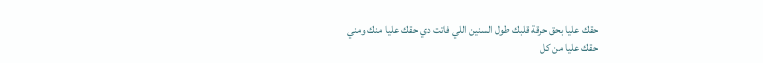حقك عليا بحق حرقة قلبك طول السنين اللي فاتت دي حقك عليا منك ومني
حقك عليا من كل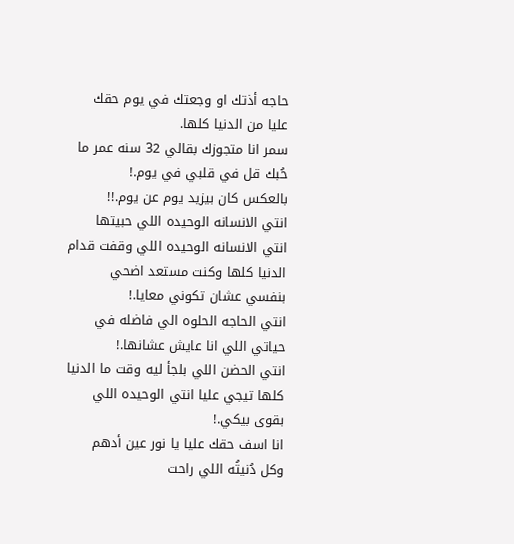حاجه أذتك او وجعتك في يوم حقك عليا من الدنيا كلها.
سمر انا متجوزك بقالي 32 سنه عمر ما حُبك قل في قلبي في يوم.!
بالعكس كان بيزيد يوم عن يوم.!!
انتي الانسانه الوحيده اللي حبيتها انتي الانسانه الوحيده اللي وقفت قدام الدنيا كلها وكنت مستعد اضحي بنفسي عشان تكوني معايا.!
انتي الحاجه الحلوه الي فاضله في حياتي اللي انا عايش عشانها.!
انتي الحضن اللي بلجأ ليه وقت ما الدنيا كلها تيجي عليا انتي الوحيده اللي بقوى بيكي.!
انا اسف حقك عليا يا نور عين أدهم وكل دُنيتُه اللي راحت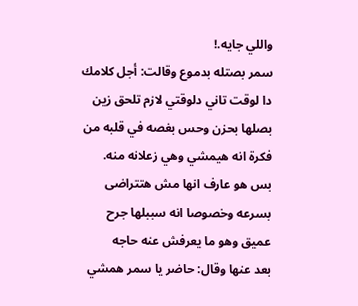واللي جايه.!
سمر بصتله بدموع وقالت: أجل كلامك دا لوقت تاني دلوقتي لازم تلحق زين
بصلها بحزن وحس بغصه في قلبه من فكرة انه هيمشي وهي زعلانه منه.
بس هو عارف انها مش هتتراضى بسرعه وخصوصا انه سببلها جرح عميق وهو ما يعرفش عنه حاجه
بعد عنها وقال: حاضر يا سمر همشي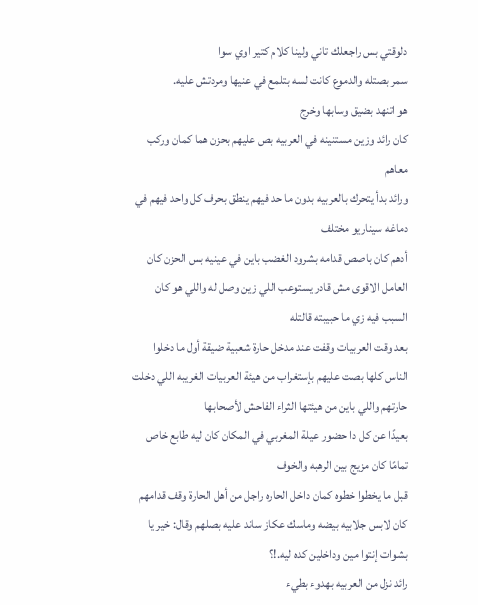دلوقتي بس راجعلك تاني ولينا كلام كتير اوي سوا
سمر بصتله والدموع كانت لسه بتلمع في عنيها ومردتش عليه.
هو اتنهد بضيق وسابها وخرج
كان رائد وزين مستنينه في العربيه بص عليهم بحزن هما كمان وركب معاهم
ورائد بدأ يتحرك بالعربيه بدون ما حد فيهم ينطق بحرف كل واحد فيهم في دماغه سيناريو مختلف
أدهم كان باصص قدامه بشرود الغضب باين في عينيه بس الحزن كان العامل الاقوى مش قادر يستوعب اللي زين وصل له واللي هو كان السبب فيه زي ما حبيبته قالتله
بعد وقت العربيات وقفت عند مدخل حارة شعبية ضيقة أول ما دخلوا
الناس كلها بصت عليهم بإستغراب من هيئة العربيات الغريبه اللي دخلت حارتهم واللي باين من هيئتها الثراء الفاحش لأصحابها
بعيدًا عن كل دا حضور عيلة المغربي في المكان كان ليه طابع خاص تمامًا كان مزيج بين الرهبه والخوف
قبل ما يخطوا خطوه كمان داخل الحاره راجل من أهل الحارة وقف قدامهم
كان لابس جلابيه بيضه وماسك عكاز ساند عليه بصلهم وقال: خير يا بشوات إنتوا مين وداخلين كده ليه.!؟
رائد نزل من العربيه بهدوء بطيء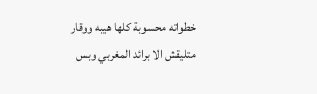خطواته محسوبة كلها هيبه ووقار متليقش الا برائد المغربي وبس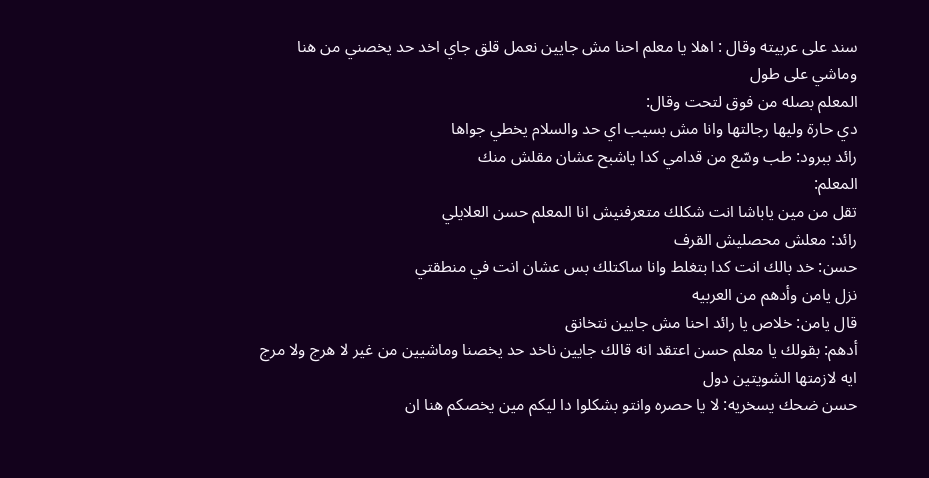سند على عربيته وقال : اهلا يا معلم احنا مش جايين نعمل قلق جاي اخد حد يخصني من هنا وماشي على طول
المعلم بصله من فوق لتحت وقال:
دي حارة وليها رجالتها وانا مش بسيب اي حد والسلام يخطي جواها
رائد ببرود: طب وسّع من قدامي كدا ياشبح عشان مقلش منك
المعلم:
تقل من مين ياباشا انت شكلك متعرفنيش انا المعلم حسن العلايلي
رائد: معلش محصليش القرف
حسن: خد بالك انت كدا بتغلط وانا ساكتلك بس عشان انت في منطقتي
نزل يامن وأدهم من العربيه
قال يامن: خلاص يا رائد احنا مش جايين نتخانق
أدهم: بقولك يا معلم حسن اعتقد انه قالك جايين ناخد حد يخصنا وماشيين من غير لا هرج ولا مرج ايه لازمتها الشويتين دول
حسن ضحك يسخريه: لا يا حصره وانتو بشكلوا دا ليكم مين يخصكم هنا ان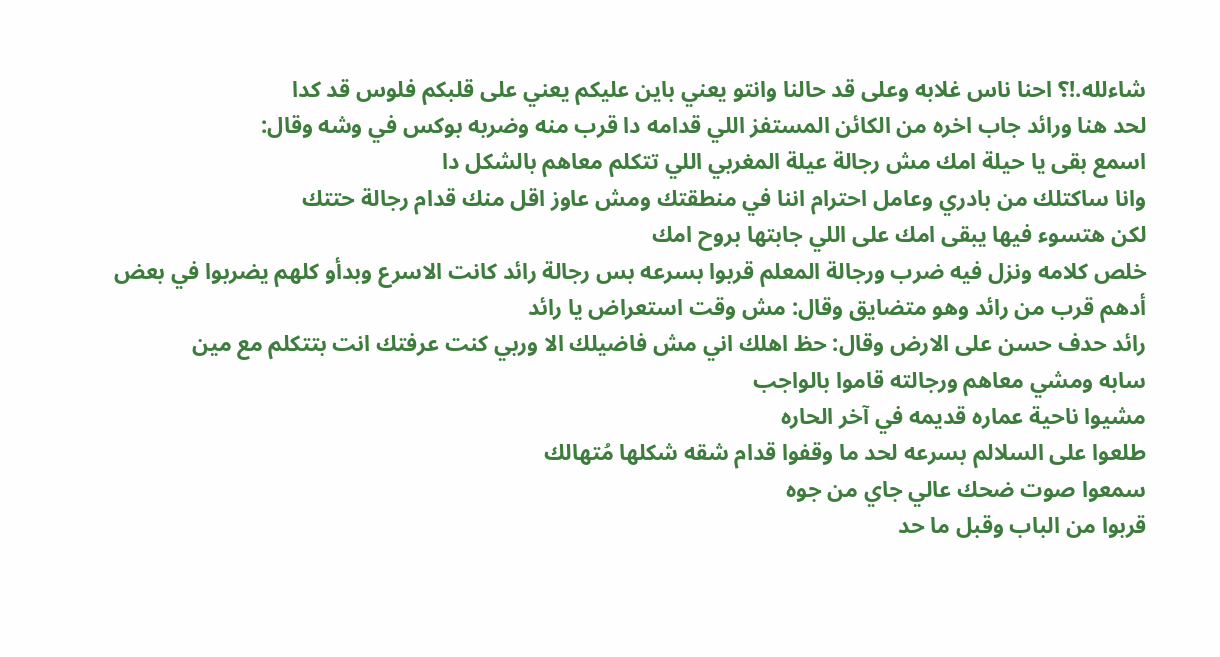شاءلله.!؟ احنا ناس غلابه وعلى قد حالنا وانتو يعني باين عليكم يعني على قلبكم فلوس قد كدا
لحد هنا ورائد جاب اخره من الكائن المستفز اللي قدامه دا قرب منه وضربه بوكس في وشه وقال:
اسمع بقى يا حيلة امك مش رجالة عيلة المغربي اللي تتكلم معاهم بالشكل دا
وانا ساكتلك من بادري وعامل احترام اننا في منطقتك ومش عاوز اقل منك قدام رجالة حتتك
لكن هتسوء فيها يبقى امك على اللي جابتها بروح امك
خلص كلامه ونزل فيه ضرب ورجالة المعلم قربوا بسرعه بس رجالة رائد كانت الاسرع وبدأو كلهم يضربوا في بعض
أدهم قرب من رائد وهو متضايق وقال: مش وقت استعراض يا رائد
رائد حدف حسن على الارض وقال: حظ اهلك اني مش فاضيلك الا وربي كنت عرفتك انت بتتكلم مع مين
سابه ومشي معاهم ورجالته قاموا بالواجب
مشيوا ناحية عماره قديمه في آخر الحاره
طلعوا على السلالم بسرعه لحد ما وقفوا قدام شقه شكلها مُتهالك
سمعوا صوت ضحك عالي جاي من جوه
قربوا من الباب وقبل ما حد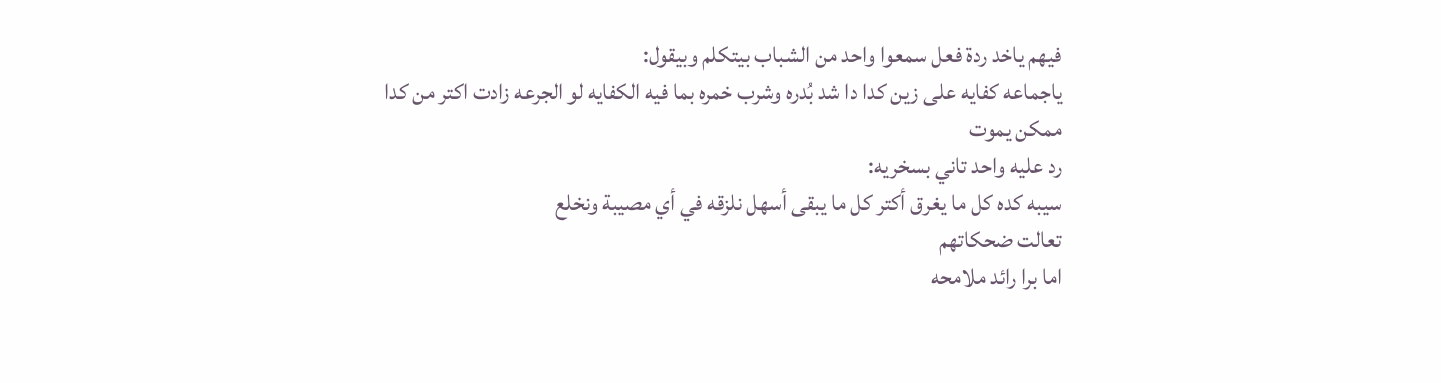فيهم ياخد ردة فعل سمعوا واحد من الشباب بيتكلم وبيقول:
ياجماعه كفايه على زين كدا دا شد بُدره وشرب خمره بما فيه الكفايه لو الجرعه زادت اكتر من كدا ممكن يموت
رد عليه واحد تاني بسخريه:
سيبه كده كل ما يغرق أكتر كل ما يبقى أسهل نلزقه في أي مصيبة ونخلع
تعالت ضحكاتهم
اما برا رائد ملامحه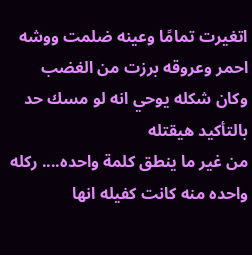اتغيرت تمامًا وعينه ضلمت ووشه احمر وعروقه برزت من الغضب وكان شكله يوحي انه لو مسك حد بالتأكيد هيقتله
من غير ما ينطق كلمة واحده.... ركله واحده منه كانت كفيله انها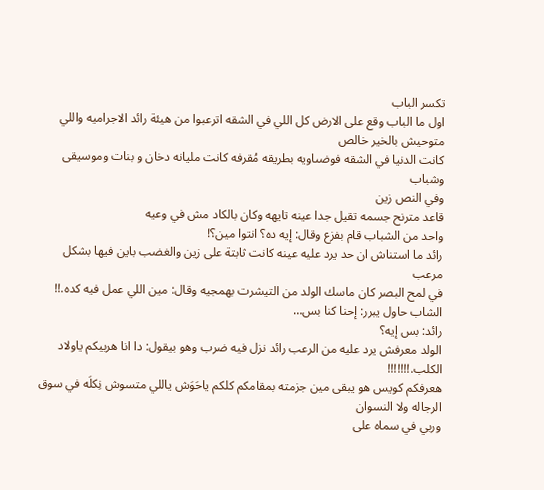تكسر الباب
اول ما الباب وقع على الارض كل اللي في الشقه اترعبوا من هيئة رائد الاجراميه واللي متوحيش بالخير خالص
كانت الدنيا في الشقه فوضىاويه بطريقه مُقرفه كانت مليانه دخان و بنات وموسيقى وشباب
وفي النص زين
قاعد مترنح جسمه تقيل جدا عينه تايهه وكان بالكاد مش في وعيه
واحد من الشباب قام بفزع وقال: إيه ده؟ انتوا مين؟!
رائد ما استناش ان حد يرد عليه عينه كانت ثابتة على زين والغضب باين فيها بشكل مرعب
في لمح البصر كان ماسك الولد من التيشرت بهمجيه وقال: مين اللي عمل فيه كده.!!
الشاب حاول يبرر: إحنا كنا بس…
رائد: بس إيه؟
الولد معرفش يرد عليه من الرعب رائد نزل فيه ضرب وهو بيقول: دا انا هربيكم ياولاد الكلب.!!!!!!!
هعرفكم كويس هو يبقى مين جزمته بمقامكم كلكم ياحَوَش ياللي متسوش نِكلَه في سوق الرجاله ولا النسوان
وربي في سماه على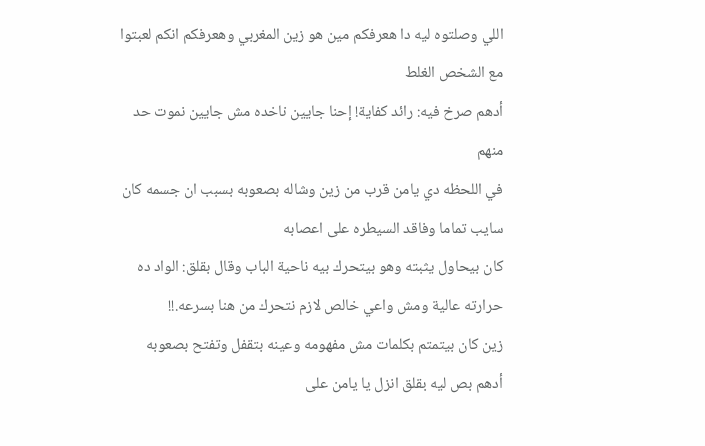اللي وصلتوه ليه دا هعرفكم مين هو زين المغربي وهعرفكم انكم لعبتوا مع الشخص الغلط
أدهم صرخ فيه: رائد كفاية! إحنا جايين ناخده مش جايين نموت حد منهم
في اللحظه دي يامن قرب من زين وشاله بصعوبه بسبب ان جسمه كان سايب تماما وفاقد السيطره على اعصابه
كان بيحاول يثبته وهو بيتحرك بيه ناحية الباب وقال بقلق: الواد ده حرارته عالية ومش واعي خالص لازم نتحرك من هنا بسرعه.!!
زين كان بيتمتم بكلمات مش مفهومه وعينه بتقفل وتفتح بصعوبه
أدهم بص ليه بقلق انزل يا يامن على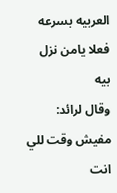العربيه بسرعه فعلا يامن نزل بيه
وقال لرائد: مفيش وقت للي انت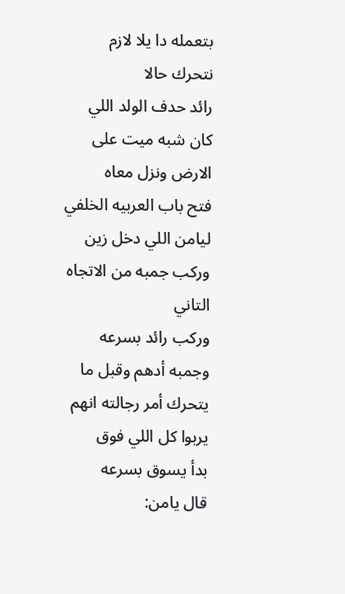بتعمله دا يلا لازم نتحرك حالا
رائد حدف الولد اللي كان شبه ميت على الارض ونزل معاه
فتح باب العربيه الخلفي ليامن اللي دخل زين وركب جمبه من الاتجاه التاني
وركب رائد بسرعه وجمبه أدهم وقبل ما يتحرك أمر رجالته انهم يربوا كل اللي فوق
بدأ يسوق بسرعه
قال يامن: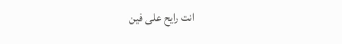انت رايح على فين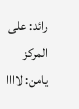رائد: على المركز
يامن: لاااا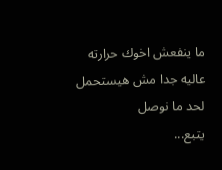ما ينفعش اخوك حرارته عاليه جدا مش هيستحمل لحد ما نوصل
يتبع...